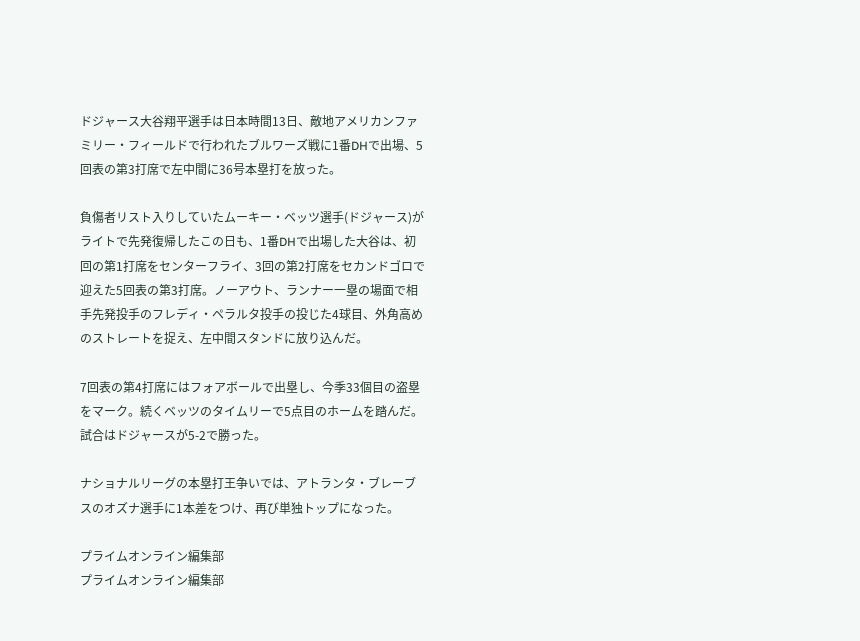ドジャース大谷翔平選手は日本時間13日、敵地アメリカンファミリー・フィールドで行われたブルワーズ戦に1番DHで出場、5回表の第3打席で左中間に36号本塁打を放った。

負傷者リスト入りしていたムーキー・ベッツ選手(ドジャース)がライトで先発復帰したこの日も、1番DHで出場した大谷は、初回の第1打席をセンターフライ、3回の第2打席をセカンドゴロで迎えた5回表の第3打席。ノーアウト、ランナー一塁の場面で相手先発投手のフレディ・ペラルタ投手の投じた4球目、外角高めのストレートを捉え、左中間スタンドに放り込んだ。

7回表の第4打席にはフォアボールで出塁し、今季33個目の盗塁をマーク。続くベッツのタイムリーで5点目のホームを踏んだ。試合はドジャースが5-2で勝った。

ナショナルリーグの本塁打王争いでは、アトランタ・ブレーブスのオズナ選手に1本差をつけ、再び単独トップになった。

プライムオンライン編集部
プライムオンライン編集部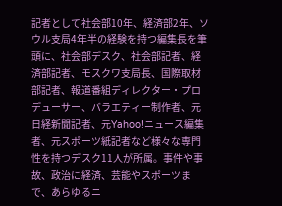記者として社会部10年、経済部2年、ソウル支局4年半の経験を持つ編集長を筆頭に、社会部デスク、社会部記者、経済部記者、モスクワ支局長、国際取材部記者、報道番組ディレクター・プロデューサー、バラエティー制作者、元日経新聞記者、元Yahoo!ニュース編集者、元スポーツ紙記者など様々な専門性を持つデスク11人が所属。事件や事故、政治に経済、芸能やスポーツまで、あらゆるニ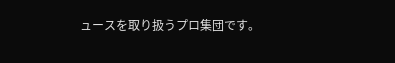ュースを取り扱うプロ集団です。